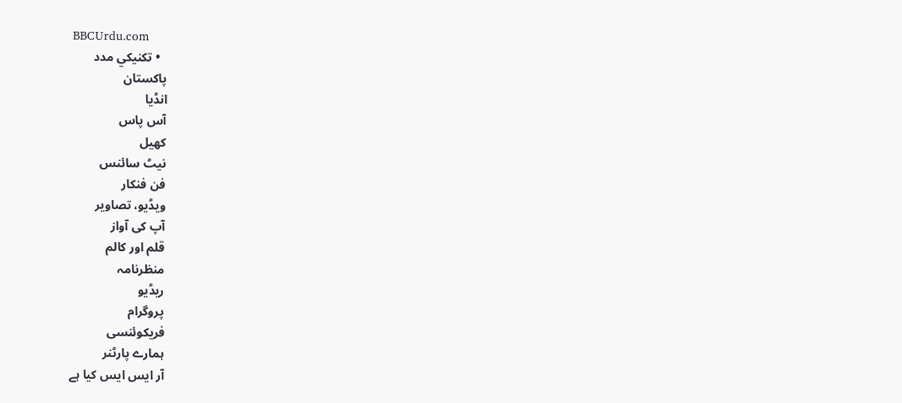BBCUrdu.com
  • تکنيکي مدد
پاکستان
انڈیا
آس پاس
کھیل
نیٹ سائنس
فن فنکار
ویڈیو، تصاویر
آپ کی آواز
قلم اور کالم
منظرنامہ
ریڈیو
پروگرام
فریکوئنسی
ہمارے پارٹنر
آر ایس ایس کیا ہے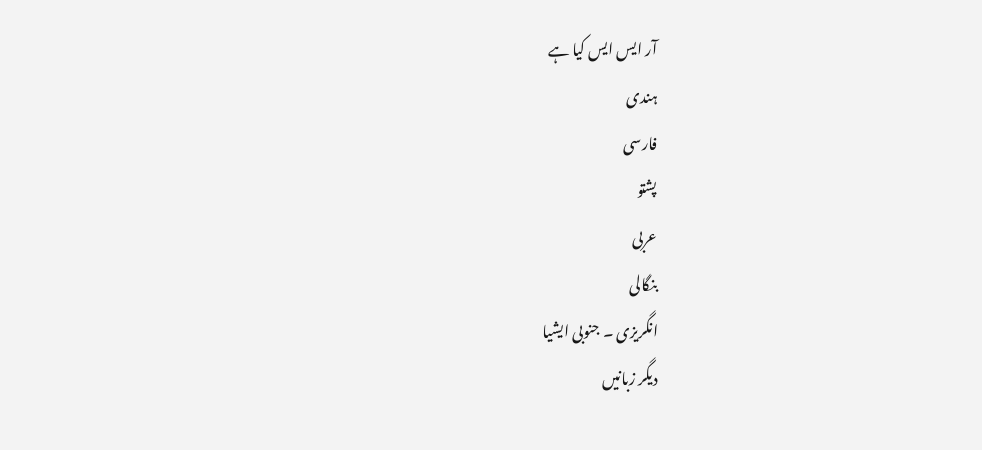آر ایس ایس کیا ہے
ہندی
فارسی
پشتو
عربی
بنگالی
انگریزی ۔ جنوبی ایشیا
دیگر زبانیں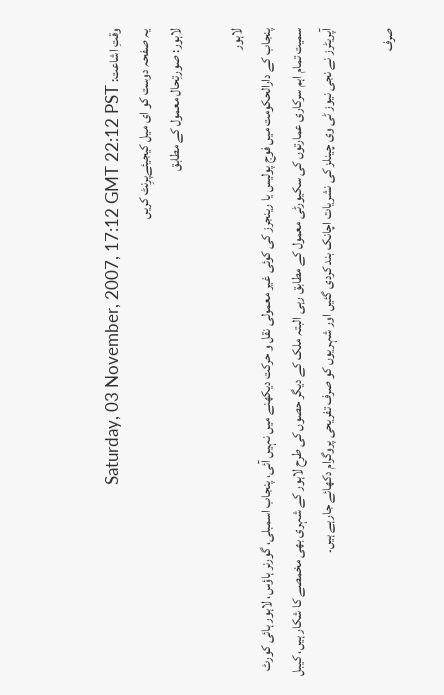وقتِ اشاعت: Saturday, 03 November, 2007, 17:12 GMT 22:12 PST
یہ صفحہ دوست کو ای میل کیجیئےپرِنٹ کریں
لاہور: صورتِحال معمول کے مطابق

لاہور
پنجاب کے دارالحکومت میں فوج پولیس یا رینجرز کی کوئی غیر معمولی نقل و حرکت دیکھنے میں نہیں آئی، پنجاب اسمبلی، گورنر ہاؤس، لاہور ہائی کورٹ سمیت تمام اہم سرکاری عمارتوں کی سکیورٹی معمول کے مطابق رہی البتہ ملک کے دیگر حصوں کی طرح لاہور کے شہری بھی مخمصے کا شکار ہیں، کیبل آپریٹرز نے نجی نیوز ٹی وی چینلز کی نشریات اچانک بند کردی گئیں اور شہریوں کو صرف تفریحی پروگرام دکھائے جارہے ہیں۔

صرف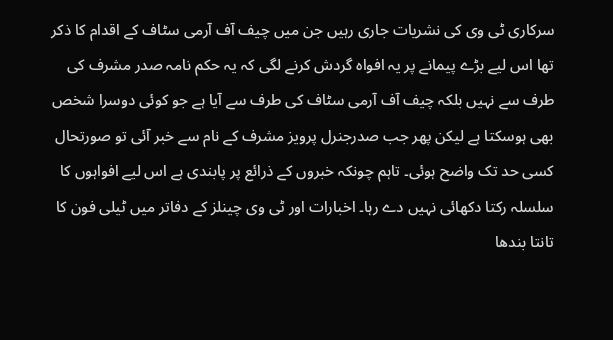سرکاری ٹی وی کی نشریات جاری رہیں جن میں چیف آف آرمی سٹاف کے اقدام کا ذکر تھا اس لیے بڑے پیمانے پر یہ افواہ گردش کرنے لگی کہ یہ حکم نامہ صدر مشرف کی طرف سے نہیں بلکہ چیف آف آرمی سٹاف کی طرف سے آیا ہے جو کوئی دوسرا شخص بھی ہوسکتا ہے لیکن پھر جب صدرجنرل پرویز مشرف کے نام سے خبر آئی تو صورتحال کسی حد تک واضح ہوئی۔ تاہم چونکہ خبروں کے ذرائع پر پابندی ہے اس لیے افواہوں کا سلسلہ رکتا دکھائی نہیں دے رہا۔ اخبارات اور ٹی وی چینلز کے دفاتر میں ٹیلی فون کا تانتا بندھا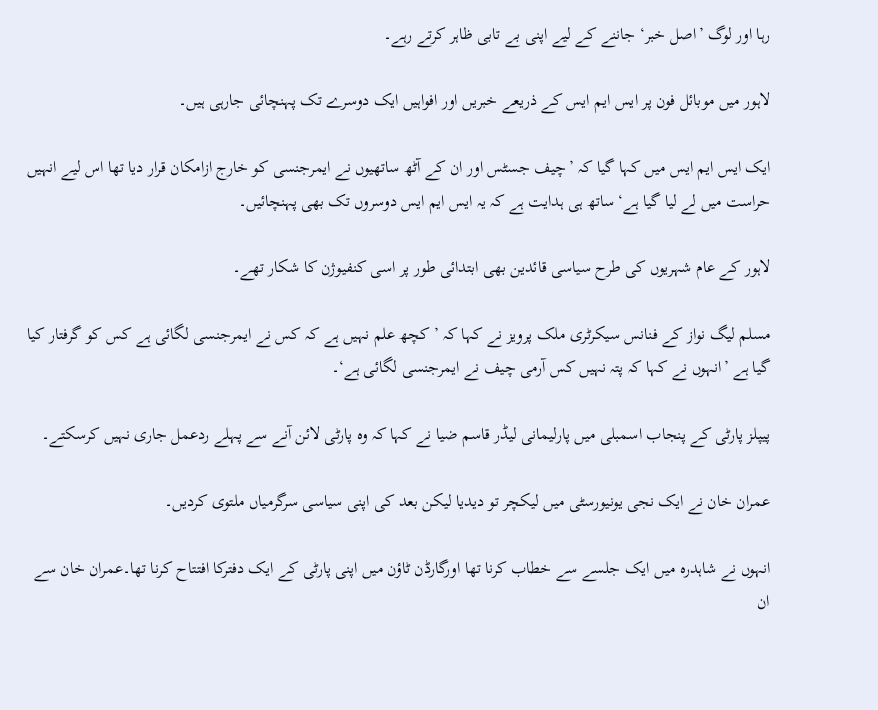رہا اور لوگ ’اصل خبر‘ جاننے کے لیے اپنی بے تابی ظاہر کرتے رہے۔

لاہور میں موبائل فون پر ایس ایم ایس کے ذریعے خبریں اور افواہیں ایک دوسرے تک پہنچائی جارہی ہیں۔

ایک ایس ایم ایس میں کہا گیا کہ ’چیف جسٹس اور ان کے آٹھ ساتھیوں نے ایمرجنسی کو خارج ازامکان قرار دیا تھا اس لیے انہیں حراست میں لے لیا گیا ہے‘ ساتھ ہی ہدایت ہے کہ یہ ایس ایم ایس دوسروں تک بھی پہنچائیں۔

لاہور کے عام شہریوں کی طرح سیاسی قائدین بھی ابتدائی طور پر اسی کنفیوژن کا شکار تھے۔

مسلم لیگ نواز کے فنانس سیکرٹری ملک پرویز نے کہا کہ ’کچھ علم نہیں ہے کہ کس نے ایمرجنسی لگائی ہے کس کو گرفتار کیا گیا ہے ’انہوں نے کہا کہ پتہ نہیں کس آرمی چیف نے ایمرجنسی لگائی ہے‘۔

پیپلز پارٹی کے پنجاب اسمبلی میں پارلیمانی لیڈر قاسم ضیا نے کہا کہ وہ پارٹی لائن آنے سے پہلے ردعمل جاری نہیں کرسکتے۔

عمران خان نے ایک نجی یونیورسٹی میں لیکچر تو دیدیا لیکن بعد کی اپنی سیاسی سرگرمیاں ملتوی کردیں۔

انہوں نے شاہدرہ میں ایک جلسے سے خطاب کرنا تھا اورگارڈن ٹاؤن میں اپنی پارٹی کے ایک دفترکا افتتاح کرنا تھا۔عمران خان سے ان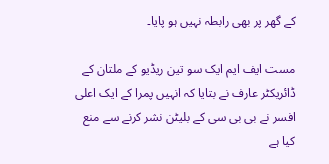کے گھر پر بھی رابطہ نہیں ہو پایا۔

مست ایف ایم ایک سو تین ریڈیو کے ملتان کے ڈائریکٹر عارف نے بتایا کہ انہیں پمرا کے ایک اعلی افسر نے بی بی سی کے بلیٹن نشر کرنے سے منع کیا ہے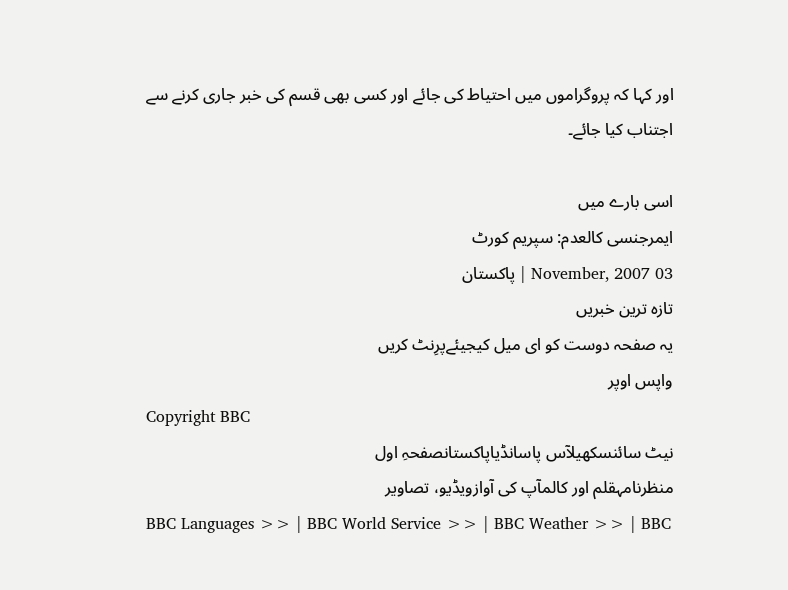اور کہا کہ پروگراموں میں احتیاط کی جائے اور کسی بھی قسم کی خبر جاری کرنے سے اجتناب کیا جائے۔

اسی بارے میں
ایمرجنسی کالعدم: سپریم کورٹ
03 November, 2007 | پاکستان
تازہ ترین خبریں
یہ صفحہ دوست کو ای میل کیجیئےپرِنٹ کریں
واپس اوپر
Copyright BBC
نیٹ سائنسکھیلآس پاسانڈیاپاکستانصفحہِ اول
منظرنامہقلم اور کالمآپ کی آوازویڈیو، تصاویر
BBC Languages >> | BBC World Service >> | BBC Weather >> | BBC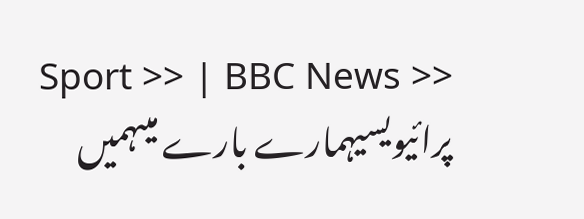Sport >> | BBC News >>
پرائیویسیہمارے بارے میںہمیں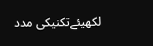لکھیئےتکنیکی مدد